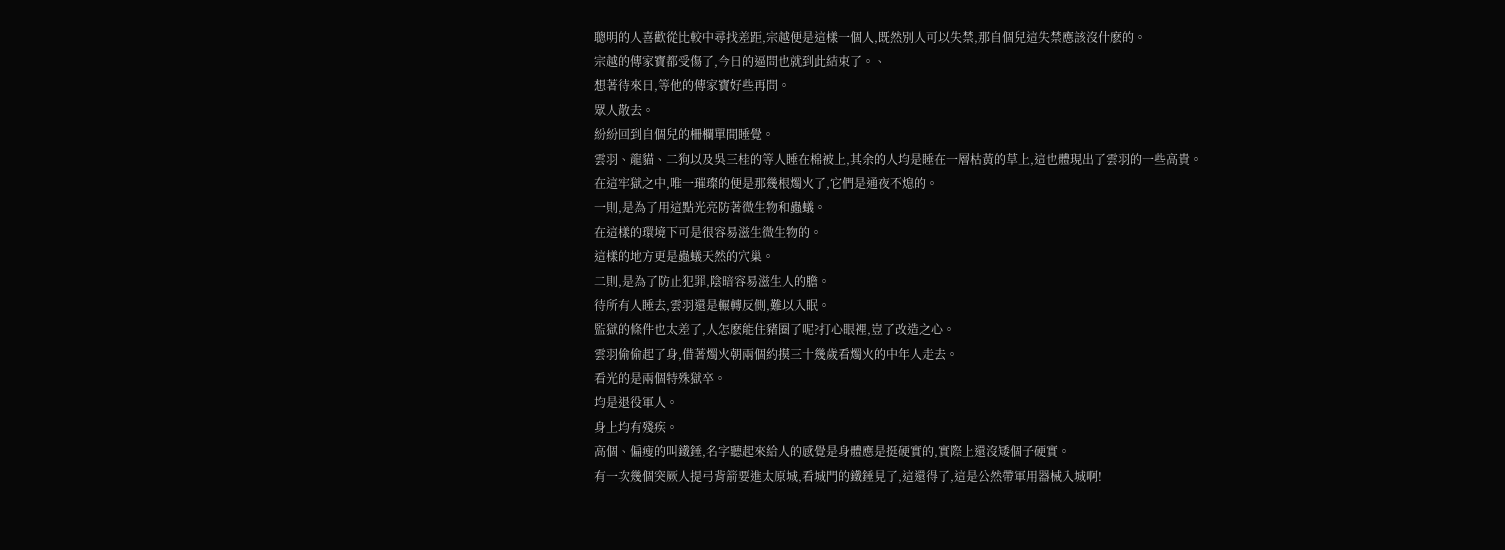聰明的人喜歡從比較中尋找差距,宗越便是這樣一個人,既然別人可以失禁,那自個兒這失禁應該沒什麽的。
宗越的傳家寶都受傷了,今日的逼問也就到此結束了。、
想著待來日,等他的傳家寶好些再問。
眾人散去。
紛紛回到自個兒的柵欄單間睡覺。
雲羽、龍貓、二狗以及吳三桂的等人睡在棉被上,其余的人均是睡在一層枯黃的草上,這也體現出了雲羽的一些高貴。
在這牢獄之中,唯一璀璨的便是那幾根燭火了,它們是通夜不熄的。
一則,是為了用這點光亮防著微生物和蟲蟻。
在這樣的環境下可是很容易滋生微生物的。
這樣的地方更是蟲蟻天然的穴巢。
二則,是為了防止犯罪,陰暗容易滋生人的膽。
待所有人睡去,雲羽還是輾轉反側,難以入眠。
監獄的條件也太差了,人怎麽能住豬圈了呢?打心眼裡,豈了改造之心。
雲羽偷偷起了身,借著燭火朝兩個約摸三十幾歲看燭火的中年人走去。
看光的是兩個特殊獄卒。
均是退役軍人。
身上均有殘疾。
高個、偏瘦的叫鐵錘,名字聽起來給人的感覺是身體應是挺硬實的,實際上還沒矮個子硬實。
有一次幾個突厥人提弓背箭要進太原城,看城門的鐵錘見了,這還得了,這是公然帶軍用器械入城啊!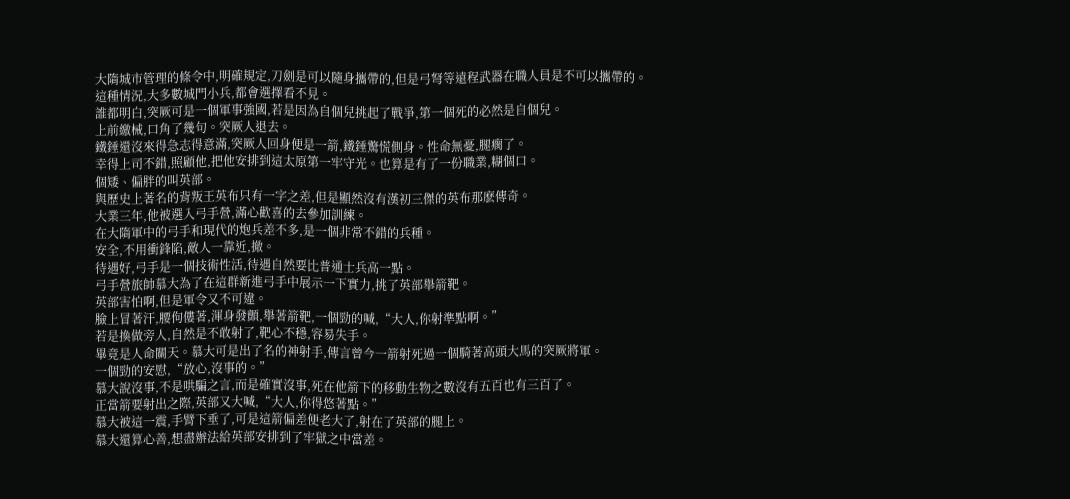大隋城市管理的條令中,明確規定,刀劍是可以隨身攜帶的,但是弓弩等遠程武器在職人員是不可以攜帶的。
這種情況,大多數城門小兵,都會選擇看不見。
誰都明白,突厥可是一個軍事強國,若是因為自個兒挑起了戰爭,第一個死的必然是自個兒。
上前繳械,口角了幾句。突厥人退去。
鐵錘還沒來得急志得意滿,突厥人回身便是一箭,鐵錘驚慌側身。性命無憂,腿瘸了。
幸得上司不錯,照顧他,把他安排到這太原第一牢守光。也算是有了一份職業,糊個口。
個矮、偏胖的叫英部。
與歷史上著名的背叛王英布只有一字之差,但是顯然沒有漢初三傑的英布那麽傳奇。
大業三年,他被選入弓手營,滿心歡喜的去參加訓練。
在大隋軍中的弓手和現代的炮兵差不多,是一個非常不錯的兵種。
安全,不用衝鋒陷,敵人一靠近,撤。
待遇好,弓手是一個技術性活,待遇自然要比普通士兵高一點。
弓手營旅帥慕大為了在這群新進弓手中展示一下實力,挑了英部舉箭靶。
英部害怕啊,但是軍令又不可違。
臉上冒著汗,腰佝僂著,渾身發顫,舉著箭靶,一個勁的喊,“大人,你射準點啊。”
若是換做旁人,自然是不敢射了,靶心不穩,容易失手。
畢竟是人命關天。慕大可是出了名的神射手,傳言曾今一箭射死過一個騎著高頭大馬的突厥將軍。
一個勁的安慰,“放心,沒事的。”
慕大說沒事,不是哄騙之言,而是確實沒事,死在他箭下的移動生物之數沒有五百也有三百了。
正當箭要射出之際,英部又大喊,“大人,你得悠著點。”
慕大被這一震,手臂下垂了,可是這箭偏差便老大了,射在了英部的腿上。
慕大還算心善,想盡辦法給英部安排到了牢獄之中當差。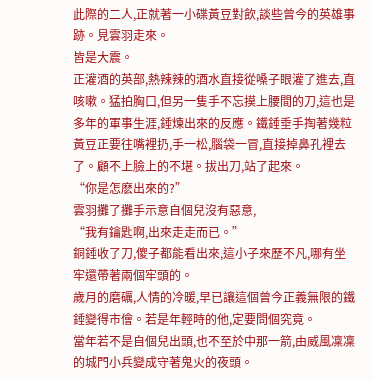此際的二人,正就著一小碟黃豆對飲,談些曾今的英雄事跡。見雲羽走來。
皆是大震。
正灌酒的英部,熱辣辣的酒水直接從嗓子眼灌了進去,直咳嗽。猛拍胸口,但另一隻手不忘摸上腰間的刀,這也是多年的軍事生涯,錘煉出來的反應。鐵錘垂手掏著幾粒黃豆正要往嘴裡扔,手一松,腦袋一冒,直接掉鼻孔裡去了。顧不上臉上的不堪。拔出刀,站了起來。
“你是怎麽出來的?”
雲羽攤了攤手示意自個兒沒有惡意,
“我有鑰匙啊,出來走走而已。”
銅錘收了刀,傻子都能看出來,這小子來歷不凡,哪有坐牢還帶著兩個牢頭的。
歲月的磨礪,人情的冷暖,早已讓這個曾今正義無限的鐵錘變得市儈。若是年輕時的他,定要問個究竟。
當年若不是自個兒出頭,也不至於中那一箭,由威風凜凜的城門小兵變成守著鬼火的夜頭。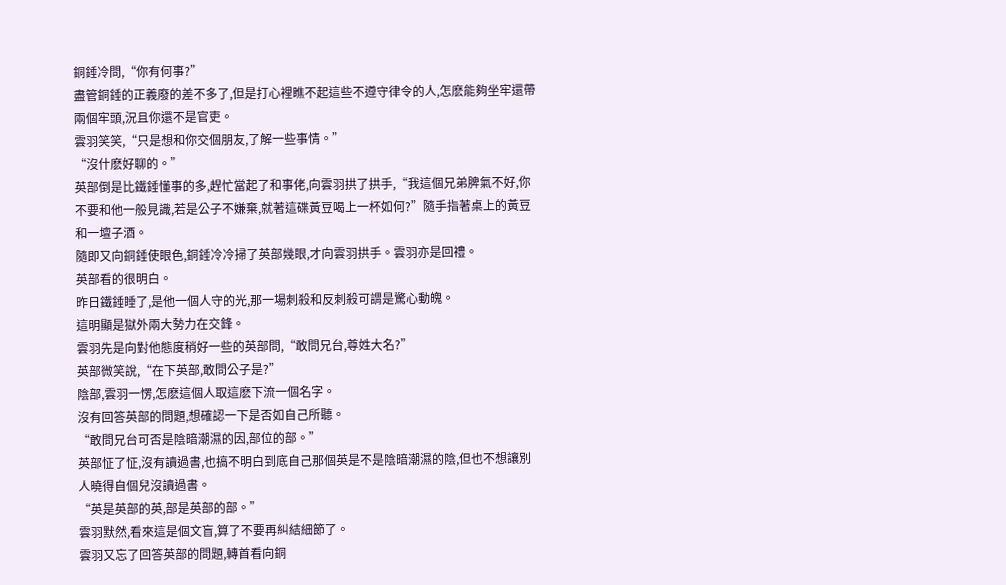銅錘冷問,“你有何事?”
盡管銅錘的正義廢的差不多了,但是打心裡瞧不起這些不遵守律令的人,怎麽能夠坐牢還帶兩個牢頭,況且你還不是官吏。
雲羽笑笑,“只是想和你交個朋友,了解一些事情。”
“沒什麽好聊的。”
英部倒是比鐵錘懂事的多,趕忙當起了和事佬,向雲羽拱了拱手,“我這個兄弟脾氣不好,你不要和他一般見識,若是公子不嫌棄,就著這碟黃豆喝上一杯如何?”隨手指著桌上的黃豆和一壇子酒。
隨即又向銅錘使眼色,銅錘冷冷掃了英部幾眼,才向雲羽拱手。雲羽亦是回禮。
英部看的很明白。
昨日鐵錘睡了,是他一個人守的光,那一場刺殺和反刺殺可謂是驚心動魄。
這明顯是獄外兩大勢力在交鋒。
雲羽先是向對他態度稍好一些的英部問,“敢問兄台,尊姓大名?”
英部微笑說,“在下英部,敢問公子是?”
陰部,雲羽一愣,怎麽這個人取這麽下流一個名字。
沒有回答英部的問題,想確認一下是否如自己所聽。
“敢問兄台可否是陰暗潮濕的因,部位的部。”
英部怔了怔,沒有讀過書,也搞不明白到底自己那個英是不是陰暗潮濕的陰,但也不想讓別人曉得自個兒沒讀過書。
“英是英部的英,部是英部的部。”
雲羽默然,看來這是個文盲,算了不要再糾結細節了。
雲羽又忘了回答英部的問題,轉首看向銅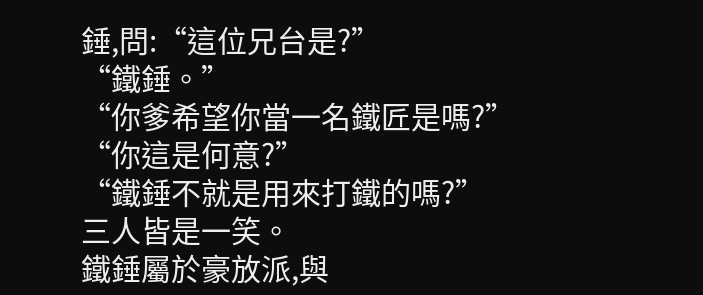錘,問:“這位兄台是?”
“鐵錘。”
“你爹希望你當一名鐵匠是嗎?”
“你這是何意?”
“鐵錘不就是用來打鐵的嗎?”
三人皆是一笑。
鐵錘屬於豪放派,與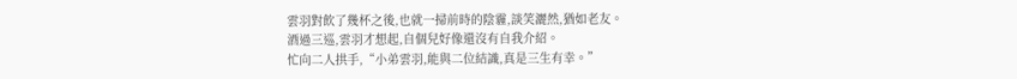雲羽對飲了幾杯之後,也就一掃前時的陰霾,談笑灑然,猶如老友。
酒過三巡,雲羽才想起,自個兒好像還沒有自我介紹。
忙向二人拱手,“小弟雲羽,能與二位結識,真是三生有幸。”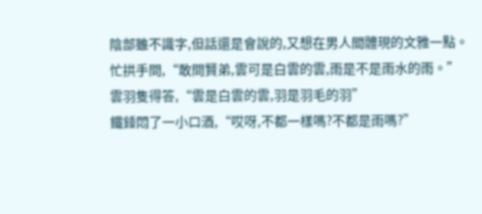陰部雖不識字,但話還是會說的,又想在男人間體現的文雅一點。忙拱手問,“敢問賢弟,雲可是白雲的雲,雨是不是雨水的雨。”
雲羽隻得答,“雲是白雲的雲,羽是羽毛的羽”
鐵錘悶了一小口酒,“哎呀,不都一樣嗎?不都是雨嗎?”